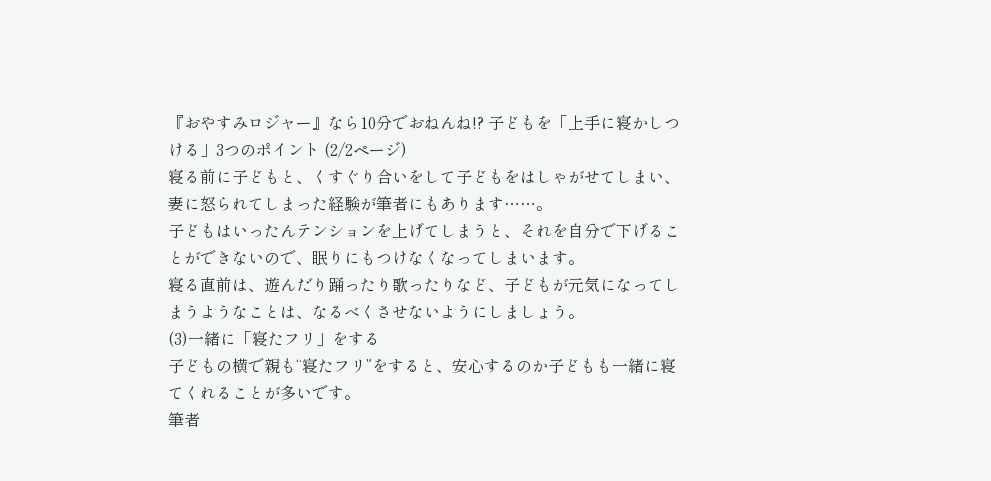『おやすみロジャー』なら10分でおねんね!? 子どもを「上手に寝かしつける」3つのポイント (2/2ページ)
寝る前に子どもと、くすぐり合いをして子どもをはしゃがせてしまい、妻に怒られてしまった経験が筆者にもあります……。
子どもはいったんテンションを上げてしまうと、それを自分で下げることができないので、眠りにもつけなくなってしまいます。
寝る直前は、遊んだり踊ったり歌ったりなど、子どもが元気になってしまうようなことは、なるべくさせないようにしましょう。
(3)一緒に「寝たフリ」をする
子どもの横で親も“寝たフリ”をすると、安心するのか子どもも一緒に寝てくれることが多いです。
筆者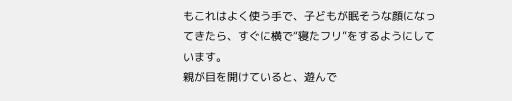もこれはよく使う手で、子どもが眠そうな顔になってきたら、すぐに横で“寝たフリ”をするようにしています。
親が目を開けていると、遊んで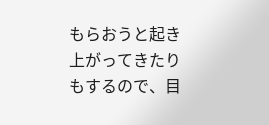もらおうと起き上がってきたりもするので、目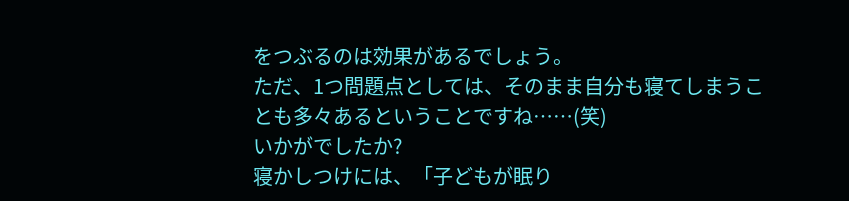をつぶるのは効果があるでしょう。
ただ、1つ問題点としては、そのまま自分も寝てしまうことも多々あるということですね……(笑)
いかがでしたか?
寝かしつけには、「子どもが眠り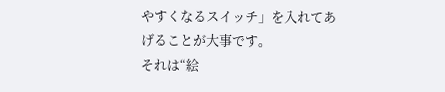やすくなるスイッチ」を入れてあげることが大事です。
それは“絵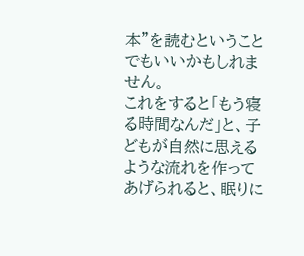本”を読むということでもいいかもしれません。
これをすると「もう寝る時間なんだ」と、子どもが自然に思えるような流れを作ってあげられると、眠りに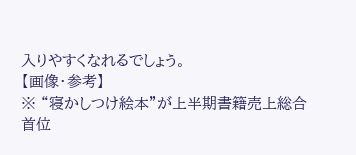入りやすくなれるでしょう。
【画像・参考】
※ “寝かしつけ絵本”が上半期書籍売上総合首位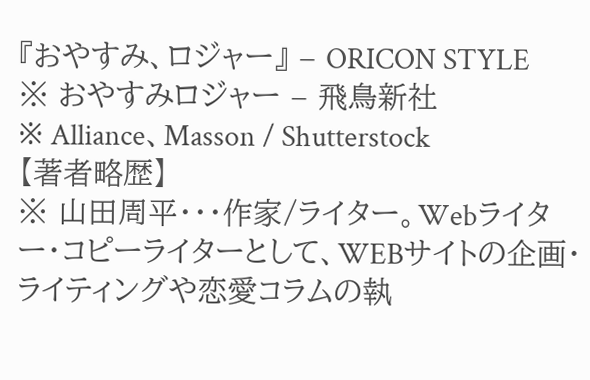『おやすみ、ロジャー』 – ORICON STYLE
※ おやすみロジャー – 飛鳥新社
※ Alliance、Masson / Shutterstock
【著者略歴】
※ 山田周平・・・作家/ライター。Webライター・コピーライターとして、WEBサイトの企画・ライティングや恋愛コラムの執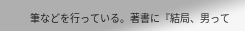筆などを行っている。著書に『結局、男って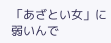「あざとい女」に弱いんで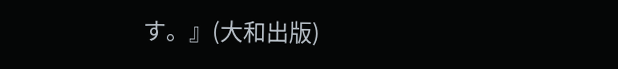す。』(大和出版)